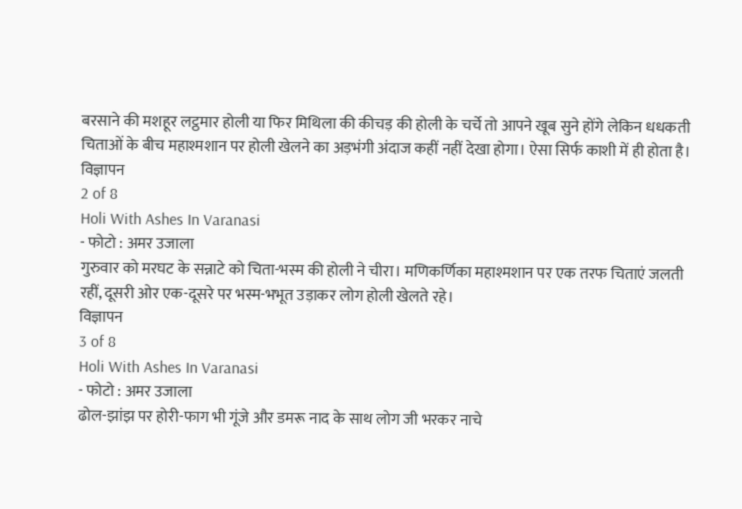बरसाने की मशहूर लट्ठमार होली या फिर मिथिला की कीचड़ की होली के चर्चे तो आपने खूब सुने होंगे लेकिन धधकती चिताओं के बीच महाश्मशान पर होली खेलने का अड़भंगी अंदाज कहीं नहीं देखा होगा। ऐसा सिर्फ काशी में ही होता है।
विज्ञापन
2 of 8
Holi With Ashes In Varanasi
- फोटो : अमर उजाला
गुरुवार को मरघट के सन्नाटे को चिता-भस्म की होली ने चीरा। मणिकर्णिका महाश्मशान पर एक तरफ चिताएं जलती रहीं, दूसरी ओर एक-दूसरे पर भस्म-भभूत उड़ाकर लोग होली खेलते रहे।
विज्ञापन
3 of 8
Holi With Ashes In Varanasi
- फोटो : अमर उजाला
ढोल-झांझ पर होरी-फाग भी गूंजे और डमरू नाद के साथ लोग जी भरकर नाचे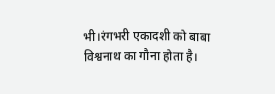भी।रंगभरी एकादशी को बाबा विश्वनाथ का गौना होता है।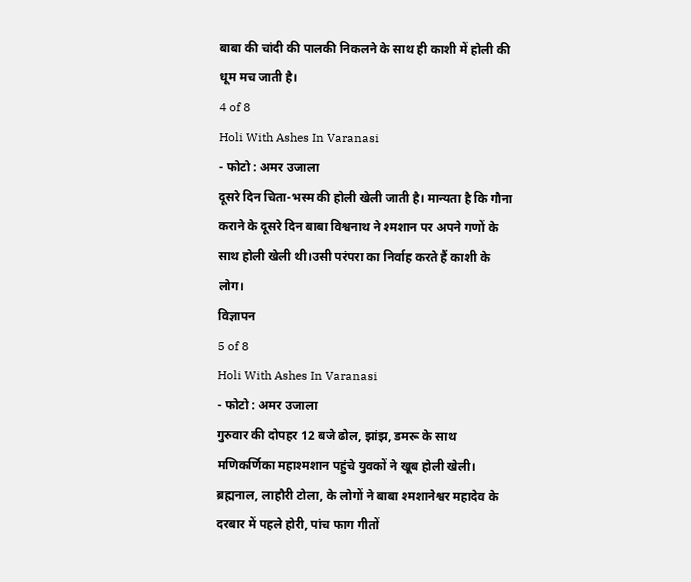बाबा की चांदी की पालकी निकलने के साथ ही काशी में होली की धूम मच जाती है।
4 of 8
Holi With Ashes In Varanasi
- फोटो : अमर उजाला
दूसरे दिन चिता-भस्म की होली खेली जाती है। मान्यता है कि गौना कराने के दूसरे दिन बाबा विश्वनाथ ने श्मशान पर अपने गणों के साथ होली खेली थी।उसी परंपरा का निर्वाह करते हैं काशी के लोग।
विज्ञापन
5 of 8
Holi With Ashes In Varanasi
- फोटो : अमर उजाला
गुरुवार की दोपहर 12 बजे ढोल, झांझ, डमरू के साथ मणिकर्णिका महाश्मशान पहुंचे युवकों ने खूब होली खेली। ब्रह्मनाल, लाहौरी टोला, के लोगों ने बाबा श्मशानेश्वर महादेव के दरबार में पहले होरी, पांच फाग गीतों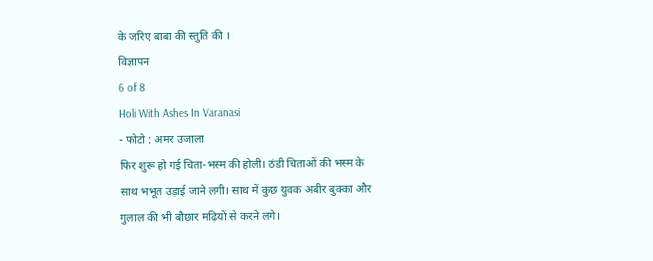के जरिए बाबा की स्तुति की ।
विज्ञापन
6 of 8
Holi With Ashes In Varanasi
- फोटो : अमर उजाला
फिर शुरू हो गई चिता-भस्म की होली। ठंडी चिताओं की भस्म के साथ भभूत उड़ाई जाने लगी। साथ में कुछ युवक अबीर बुक्का और गुलाल की भी बौछार मढ़ियों से करने लगे।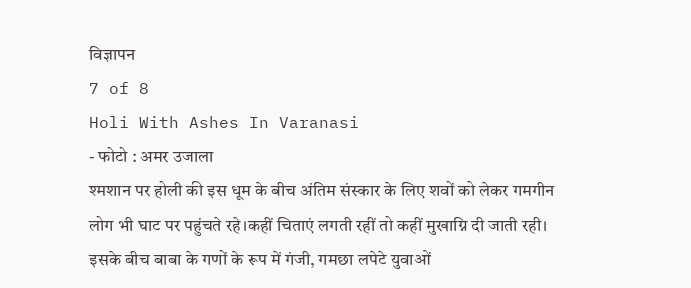विज्ञापन
7 of 8
Holi With Ashes In Varanasi
- फोटो : अमर उजाला
श्मशान पर होली की इस धूम के बीच अंतिम संस्कार के लिए शवों को लेकर गमगीन लोग भी घाट पर पहुंचते रहे।कहीं चिताएं लगती रहीं तो कहीं मुखाग्नि दी जाती रही।
इसके बीच बाबा के गणों के रूप में गंजी, गमछा लपेटे युवाओं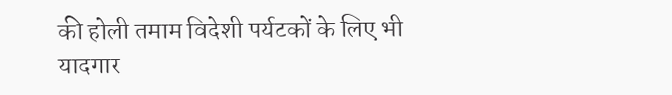की होली तमाम विदेशी पर्यटकों के लिए भी यादगार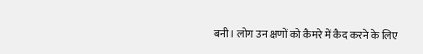बनी। लोग उन क्षणों को कैमरे में कैद करने के लिए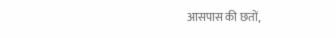आसपास की छतों,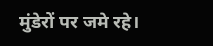मुंडेरों पर जमे रहे।